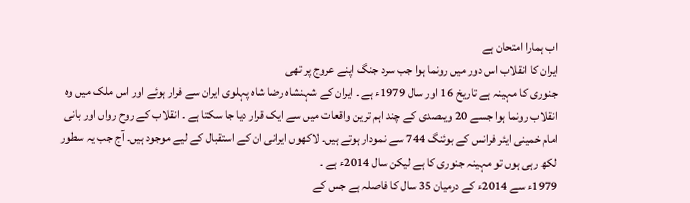اب ہمارا امتحان ہے
ایران کا انقلاب اس دور میں رونما ہوا جب سرد جنگ اپنے عروج پر تھی
جنوری کا مہینہ ہے تاریخ 16 اور سال 1979ء ہے ۔ ایران کے شہنشاہ رضا شاہ پہلوی ایران سے فرار ہوئے اور اس ملک میں وہ انقلاب رونما ہوا جسے 20 ویںصدی کے چند اہم ترین واقعات میں سے ایک قرار دیا جا سکتا ہے ۔ انقلاب کے روح رواں اور بانی امام خمینی ایئر فرانس کے بوئنگ 744 سے نمودار ہوتے ہیں۔ لاکھوں ایرانی ان کے استقبال کے لیے موجود ہیں۔ آج جب یہ سطور لکھ رہی ہوں تو مہینہ جنوری کا ہے لیکن سال 2014ء ہے ۔
1979ء سے 2014ء کے درمیان 35 سال کا فاصلہ ہے جس کے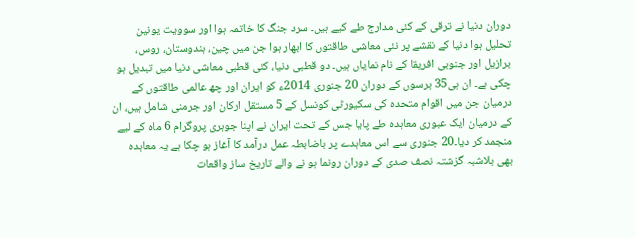دوران دنیا نے ترقی کے کئی مدارج طے کیے ہیں۔ سرد جنگ کا خاتمہ ہوا اور سوویت یونین تحلیل ہوا دنیا کے نقشے پر نئی معاشی طاقتوں کا ابھار ہوا جن میں چین، ہندوستان، روس، برازیل اور جنوبی افریقا کے نام نمایاں ہیں۔ دو قطبی دنیا، کئی قطبی معاشی دنیا میں تبدیل ہو چکی ہے۔ ان ہی35 برسوں کے دوران 20 جنوری 2014ء کو ایران اور چھ عالمی طاقتوں کے درمیان جن میں اقوام متحدہ کی سکیورٹی کونسل کے 5 مستقل ارکان اور جرمنی شامل ہیں، ان کے درمیان ایک عبوری معاہدہ طے پایا جس کے تحت ایران نے اپنا جوہری پروگرام 6 ماہ کے لیے منجمد کر دیا۔20 جنوری سے اس معاہدے پر باضابطہ عمل درآمد کا آغاز ہو چکا ہے یہ معاہدہ بھی بلاشبہ گزشتہ نصف صدی کے دوران رونما ہو نے والے تاریخ ساز واقعات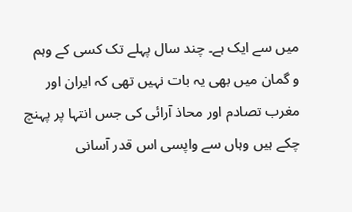میں سے ایک ہے۔ چند سال پہلے تک کسی کے وہم و گمان میں بھی یہ بات نہیں تھی کہ ایران اور مغرب تصادم اور محاذ آرائی کی جس انتہا پر پہنچ چکے ہیں وہاں سے واپسی اس قدر آسانی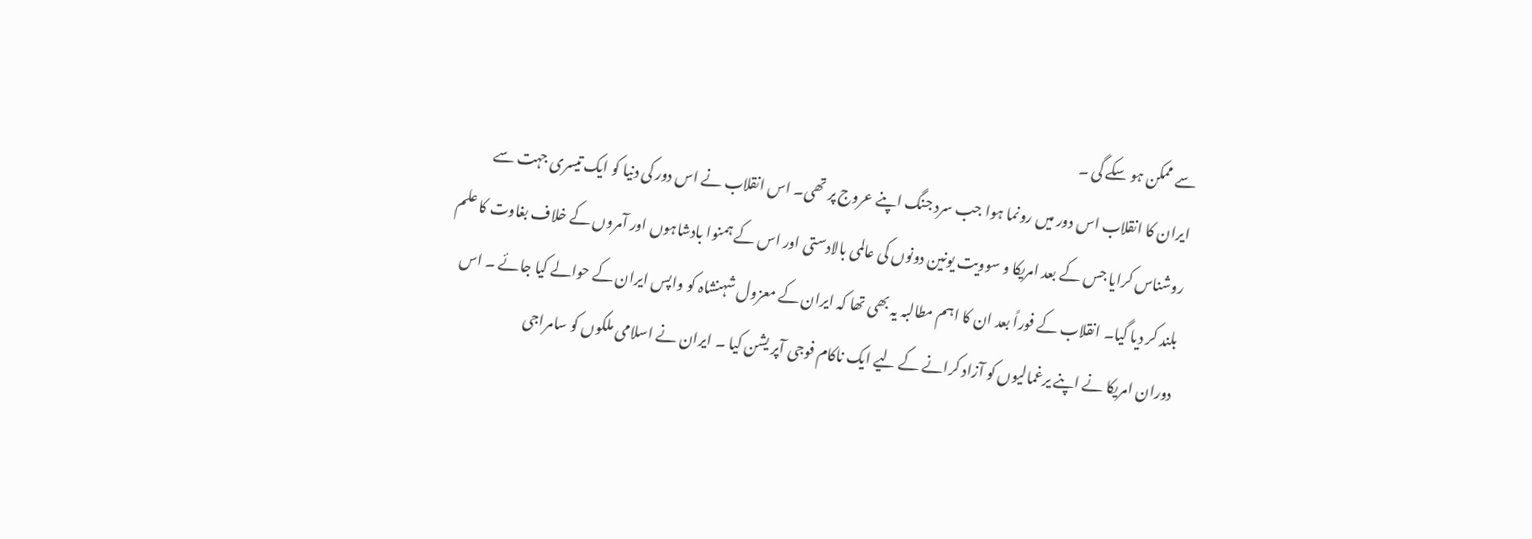سے ممکن ہو سکے گی ۔
ایران کا انقلاب اس دور میں رونما ہوا جب سرد جنگ اپنے عروج پر تھی۔ اس انقلاب نے اس دور کی دنیا کو ایک تیسری جہت سے روشناس کرایا جس کے بعد امریکا و سوویت یونین دونوں کی عالمی بالادستی اور اس کے ہمنوا بادشاہوں اور آمروں کے خلاف بغاوت کا علم بلند کر دیا گیا۔ انقلاب کے فوراً بعد ان کا اہم مطالبہ یہ بھی تھا کہ ایران کے معزول شہنشاہ کو واپس ایران کے حوالے کیا جائے ۔ اس دوران امریکا نے اپنے یرغمالیوں کو آزاد کرانے کے لیے ایک ناکام فوجی آپر یشن کیا ۔ ایران نے اسلامی ملکوں کو سامراجی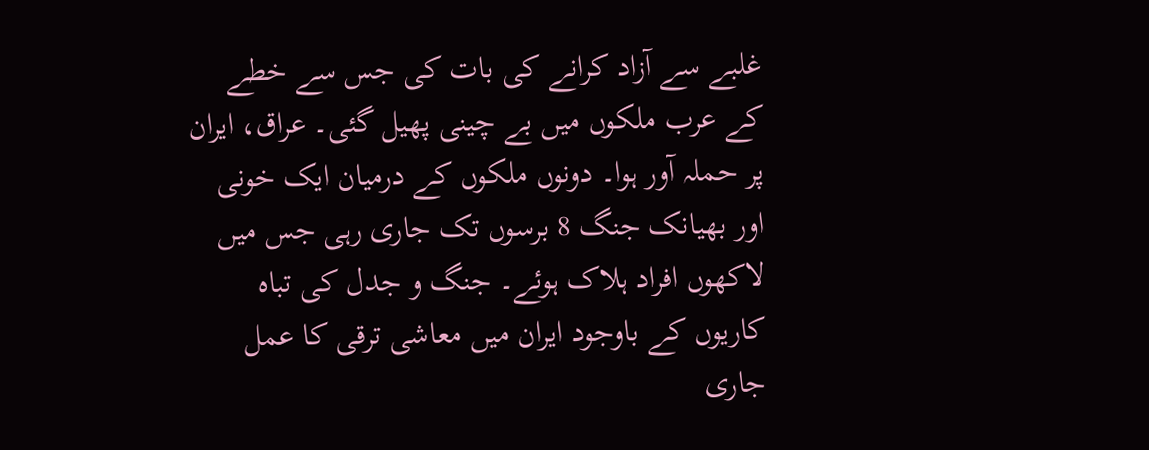غلبے سے آزاد کرانے کی بات کی جس سے خطے کے عرب ملکوں میں بے چینی پھیل گئی۔ عراق، ایران پر حملہ آور ہوا۔ دونوں ملکوں کے درمیان ایک خونی اور بھیانک جنگ 8 برسوں تک جاری رہی جس میں لاکھوں افراد ہلاک ہوئے۔ جنگ و جدل کی تباہ کاریوں کے باوجود ایران میں معاشی ترقی کا عمل جاری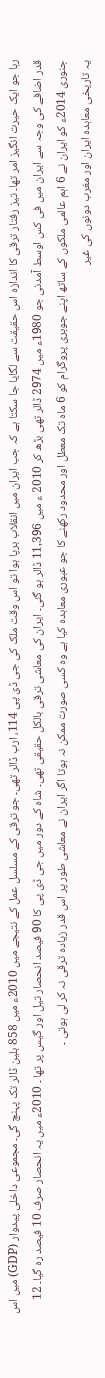رہا جو ایک حیرت انگیز امر تھا۔ تیز رفتار ترقی کا اندازہ اس حقیقت سے لگایا جا سکتا ہے کہ جب ایران میں انقلاب برپا ہوا تو اس وقت ملک کی جی ڈی پی 114، ارب ڈالر تھی۔ جو ترقی کے مسلسل عمل کے نتیجے میں 2010ء میں 858 بلین ڈالر تک پہنچ گی۔ مجموعی داخلی پیدوار (GDP) میں اس قدر اضافے کی وجہ سے ایران میں فی کس اوسط آمدنی جو 1980ء میں 2974 ڈالر تھی بڑھ کر 2010 ء میں 11,396 ڈالر ہو گئی۔ ایران کی معاشی ترقی بالکل حقیقی تھی۔ شاہ کے دور میں جی ڈی پی کا 90 فیصد انحصار تیل اور گیس پر تھا ۔ 2010ء میں یہ انحصار صرف 10 فیصد رہ گیا۔ 12 جنوری 2014ء کو ایران نے 6 اہم عالمی ملکوں کے ساتھ اپنے جوہری پروگرام کو 6 ماہ تک معطل اور محدود رکھنے کا جو عبوری معاہدہ کیا ہے وہ کسی صورت ممکن نہ ہوتا اگر ایران نے معاشی طور پر اس قدر زیادہ ترقی نہ کر لی ہوتی ۔
یہ تاریخی معاہدہ ایران اور مغرب دونوں کی غیر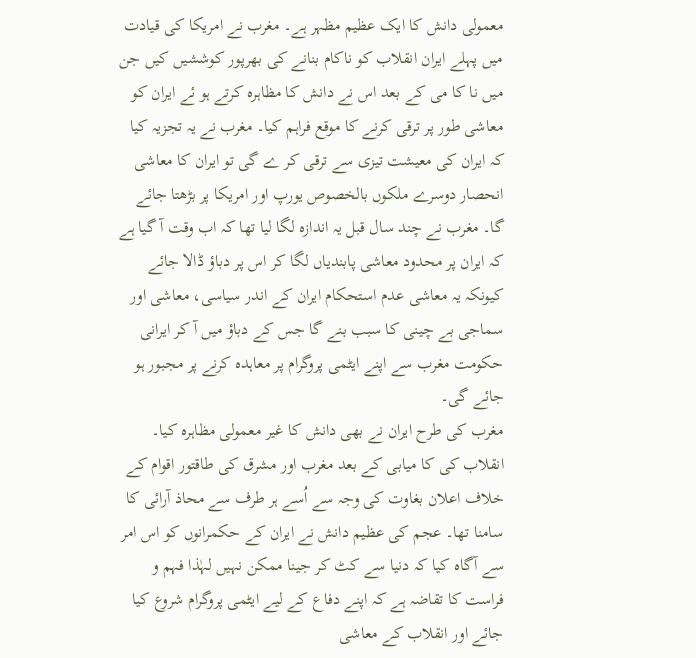معمولی دانش کا ایک عظیم مظہر ہے۔ مغرب نے امریکا کی قیادت میں پہلے ایران انقلاب کو ناکام بنانے کی بھرپور کوششیں کیں جن میں نا کا می کے بعد اس نے دانش کا مظاہرہ کرتے ہو ئے ایران کو معاشی طور پر ترقی کرنے کا موقع فراہم کیا۔ مغرب نے یہ تجزیہ کیا کہ ایران کی معیشت تیزی سے ترقی کر ے گی تو ایران کا معاشی انحصار دوسرے ملکوں بالخصوص یورپ اور امریکا پر بڑھتا جائے گا۔ مغرب نے چند سال قبل یہ اندازہ لگا لیا تھا کہ اب وقت آ گیا ہے کہ ایران پر محدود معاشی پابندیاں لگا کر اس پر دباؤ ڈالا جائے کیونکہ یہ معاشی عدم استحکام ایران کے اندر سیاسی، معاشی اور سماجی بے چینی کا سبب بنے گا جس کے دباؤ میں آ کر ایرانی حکومت مغرب سے اپنے ایٹمی پروگرام پر معاہدہ کرنے پر مجبور ہو جائے گی۔
مغرب کی طرح ایران نے بھی دانش کا غیر معمولی مظاہرہ کیا۔ انقلاب کی کا میابی کے بعد مغرب اور مشرق کی طاقتور اقوام کے خلاف اعلان بغاوت کی وجہ سے اُسے ہر طرف سے محاذ آرائی کا سامنا تھا۔ عجم کی عظیم دانش نے ایران کے حکمرانوں کو اس امر سے آگاہ کیا کہ دنیا سے کٹ کر جینا ممکن نہیں لہٰذا فہم و فراست کا تقاضہ ہے کہ اپنے دفاع کے لیے ایٹمی پروگرام شروع کیا جائے اور انقلاب کے معاشی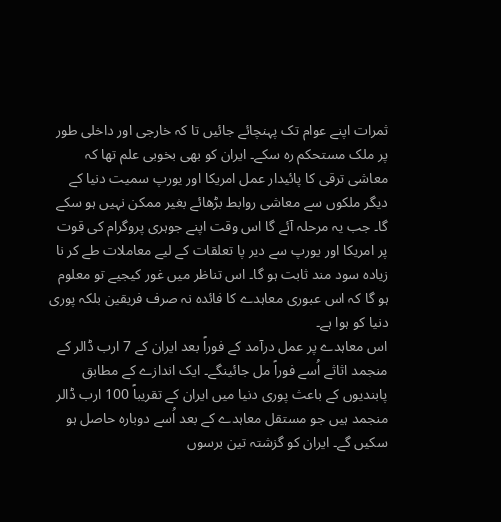ثمرات اپنے عوام تک پہنچائے جائیں تا کہ خارجی اور داخلی طور پر ملک مستحکم رہ سکے۔ ایران کو بھی بخوبی علم تھا کہ معاشی ترقی کا پائیدار عمل امریکا اور یورپ سمیت دنیا کے دیگر ملکوں سے معاشی روابط بڑھائے بغیر ممکن نہیں ہو سکے گا۔ جب یہ مرحلہ آئے گا اس وقت اپنے جوہری پروگرام کی قوت پر امریکا اور یورپ سے دیر پا تعلقات کے لیے معاملات طے کر نا زیادہ سود مند ثابت ہو گا۔ اس تناظر میں غور کیجیے تو معلوم ہو گا کہ اس عبوری معاہدے کا فائدہ نہ صرف فریقین بلکہ پوری دنیا کو ہوا ہے۔
اس معاہدے پر عمل درآمد کے فوراً بعد ایران کے 7 ارب ڈالر کے منجمد اثاثے اُسے فوراً مل جائینگے۔ ایک اندازے کے مطابق پابندیوں کے باعث پوری دنیا میں ایران کے تقریباً 100 ارب ڈالر منجمد ہیں جو مستقل معاہدے کے بعد اُسے دوبارہ حاصل ہو سکیں گے۔ ایران کو گزشتہ تین برسوں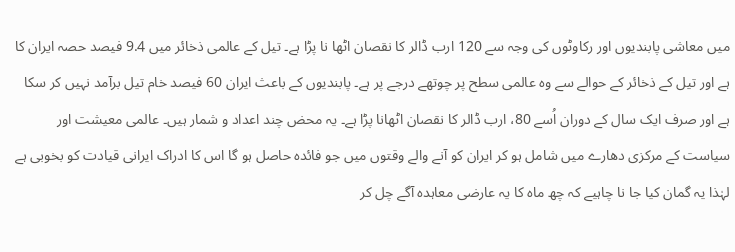میں معاشی پابندیوں اور رکاوٹوں کی وجہ سے 120 ارب ڈالر کا نقصان اٹھا نا پڑا ہے۔ تیل کے عالمی ذخائر میں 9.4 فیصد حصہ ایران کا ہے اور تیل کے ذخائر کے حوالے سے وہ عالمی سطح پر چوتھے درجے پر ہے۔ پابندیوں کے باعث ایران 60 فیصد خام تیل برآمد نہیں کر سکا ہے اور صرف ایک سال کے دوران اُسے 80، ارب ڈالر کا نقصان اٹھانا پڑا ہے۔ یہ محض چند اعداد و شمار ہیں۔ عالمی معیشت اور سیاست کے مرکزی دھارے میں شامل ہو کر ایران کو آنے والے وقتوں میں جو فائدہ حاصل ہو گا اس کا ادراک ایرانی قیادت کو بخوبی ہے لہٰذا یہ گمان کیا جا نا چاہیے کہ چھ ماہ کا یہ عارضی معاہدہ آگے چل کر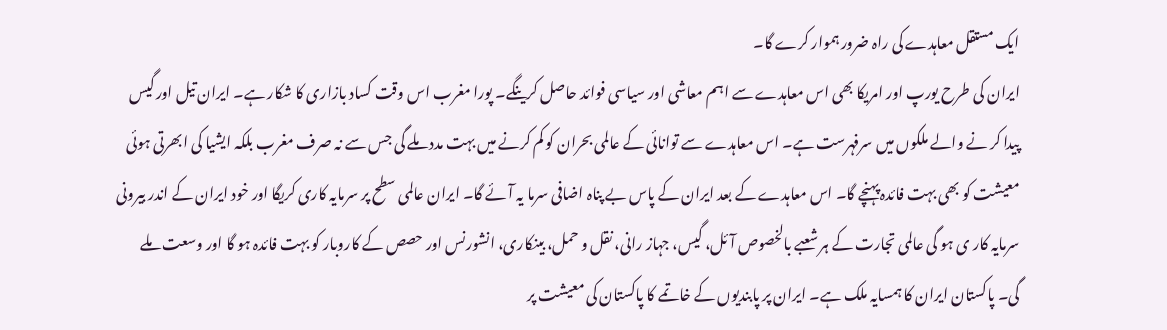ایک مستقل معاہدے کی راہ ضرور ہموار کرے گا۔
ایران کی طرح یورپ اور امریکا بھی اس معاہدے سے اہم معاشی اور سیاسی فوائد حاصل کرینگے۔ پورا مغرب اس وقت کساد بازاری کا شکار ہے۔ ایران تیل اور گیس پیدا کر نے والے ملکوں میں سرفہرست ہے۔ اس معاہدے سے توانائی کے عالمی بحران کو کم کرنے میں بہت مدد ملے گی جس سے نہ صرف مغرب بلکہ ایشیا کی ابھرتی ہوئی معیشت کو بھی بہت فائدہ پہنچے گا۔ اس معاہدے کے بعد ایران کے پاس بے پناہ اضافی سرما یہ آئے گا۔ ایران عالمی سطح پر سرمایہ کاری کریگا اور خود ایران کے اندر بیرونی سرمایہ کار ی ہو گی عالمی تجارت کے ہر شعبے بالخصوص آئل، گیس، جہاز رانی، نقل و حمل، بینکاری، انشورنس اور حصص کے کاروبار کو بہت فائدہ ہو گا اور وسعت ملے گی۔ پاکستان ایران کا ہمسایہ ملک ہے۔ ایران پر پابندیوں کے خاتمے کا پاکستان کی معیشت پر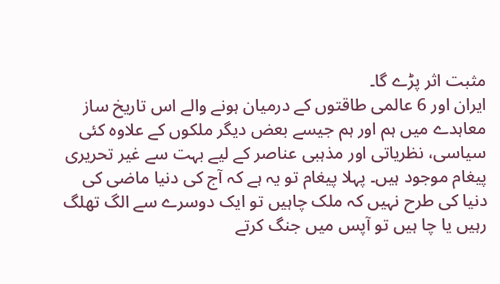مثبت اثر پڑے گا۔
ایران اور 6 عالمی طاقتوں کے درمیان ہونے والے اس تاریخ ساز معاہدے میں ہم اور ہم جیسے بعض دیگر ملکوں کے علاوہ کئی سیاسی، نظریاتی اور مذہبی عناصر کے لیے بہت سے غیر تحریری پیغام موجود ہیں۔ پہلا پیغام تو یہ ہے کہ آج کی دنیا ماضی کی دنیا کی طرح نہیں کہ ملک چاہیں تو ایک دوسرے سے الگ تھلگ رہیں یا چا ہیں تو آپس میں جنگ کرتے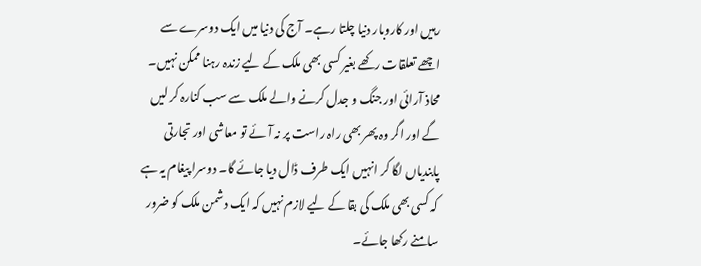رہیں اور کاروبار دنیا چلتا رہے۔ آج کی دنیا میں ایک دوسرے سے اچھے تعلقات رکھے بغیر کسی بھی ملک کے لیے زندہ رہنا ممکن نہیں۔ محاذ آرائی اور جنگ و جدل کرنے والے ملک سے سب کنارہ کر لیں گے اور اگر وہ پھر بھی راہ راست پر نہ آئے تو معاشی اور تجارتی پابندیاں لگا کر انہیں ایک طرف ڈال دیا جائے گا۔ دوسرا پیغام یہ ہے کہ کسی بھی ملک کی بقا کے لیے لازم نہیں کہ ایک دشمن ملک کو ضرور سامنے رکھا جائے۔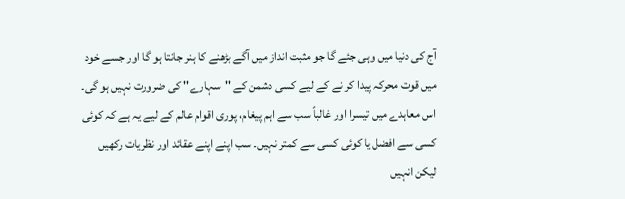آج کی دنیا میں وہی جئے گا جو مثبت انداز میں آگے بڑھنے کا ہنر جانتا ہو گا اور جسے خود میں قوت محرکہ پیدا کر نے کے لیے کسی دشمن کے ''سہارے'' کی ضرورت نہیں ہو گی۔ اس معاہدے میں تیسرا اور غالباً سب سے اہم پیغام، پوری اقوام عالم کے لیے یہ ہے کہ کوئی کسی سے افضل یا کوئی کسی سے کمتر نہیں۔ سب اپنے اپنے عقائد اور نظریات رکھیں لیکن انہیں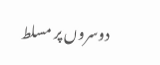دوسروں پر مسلط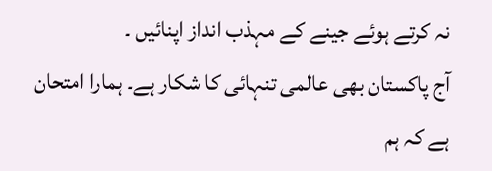نہ کرتے ہوئے جینے کے مہذب انداز اپنائیں ۔
آج پاکستان بھی عالمی تنہائی کا شکار ہے۔ ہمارا امتحان ہے کہ ہم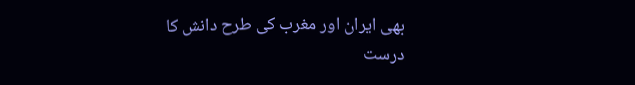بھی ایران اور مغرب کی طرح دانش کا درست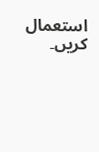استعمال کریں۔